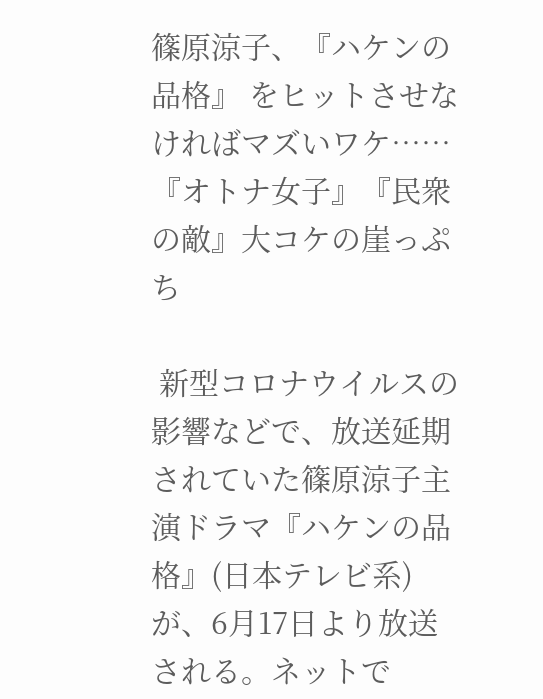篠原涼子、『ハケンの品格』 をヒットさせなければマズいワケ……『オトナ女子』『民衆の敵』大コケの崖っぷち

 新型コロナウイルスの影響などで、放送延期されていた篠原涼子主演ドラマ『ハケンの品格』(日本テレビ系)が、6月17日より放送される。ネットで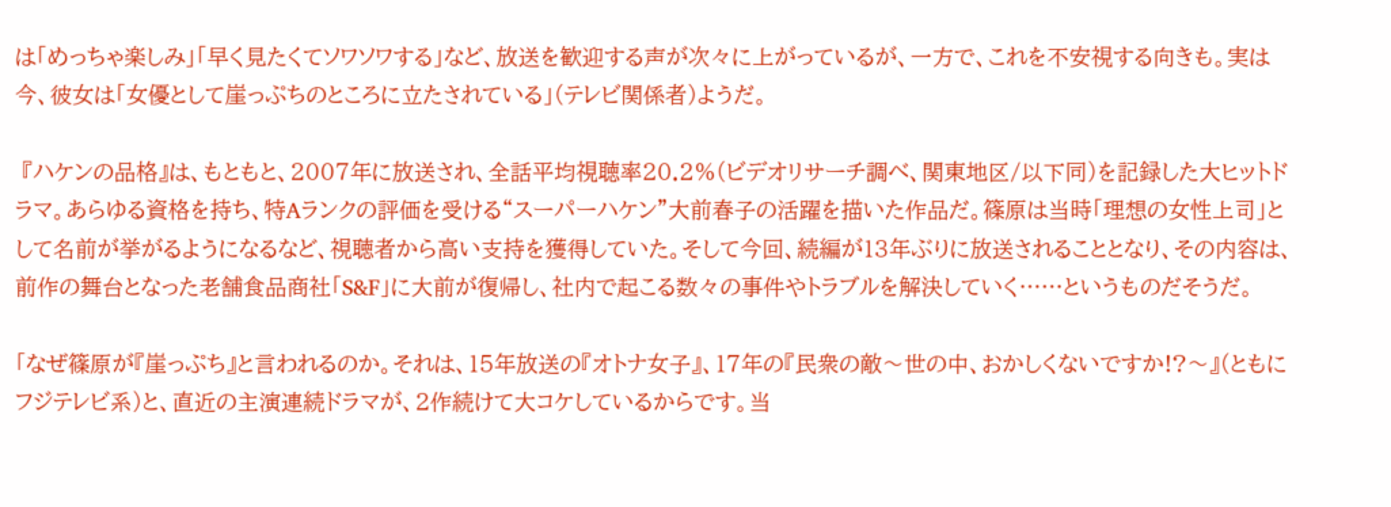は「めっちゃ楽しみ」「早く見たくてソワソワする」など、放送を歓迎する声が次々に上がっているが、一方で、これを不安視する向きも。実は今、彼女は「女優として崖っぷちのところに立たされている」(テレビ関係者)ようだ。

 『ハケンの品格』は、もともと、2007年に放送され、全話平均視聴率20.2%(ビデオリサーチ調べ、関東地区/以下同)を記録した大ヒットドラマ。あらゆる資格を持ち、特Aランクの評価を受ける“スーパーハケン”大前春子の活躍を描いた作品だ。篠原は当時「理想の女性上司」として名前が挙がるようになるなど、視聴者から高い支持を獲得していた。そして今回、続編が13年ぶりに放送されることとなり、その内容は、前作の舞台となった老舗食品商社「S&F」に大前が復帰し、社内で起こる数々の事件やトラブルを解決していく……というものだそうだ。

「なぜ篠原が『崖っぷち』と言われるのか。それは、15年放送の『オトナ女子』、17年の『民衆の敵〜世の中、おかしくないですか!?〜』(ともにフジテレビ系)と、直近の主演連続ドラマが、2作続けて大コケしているからです。当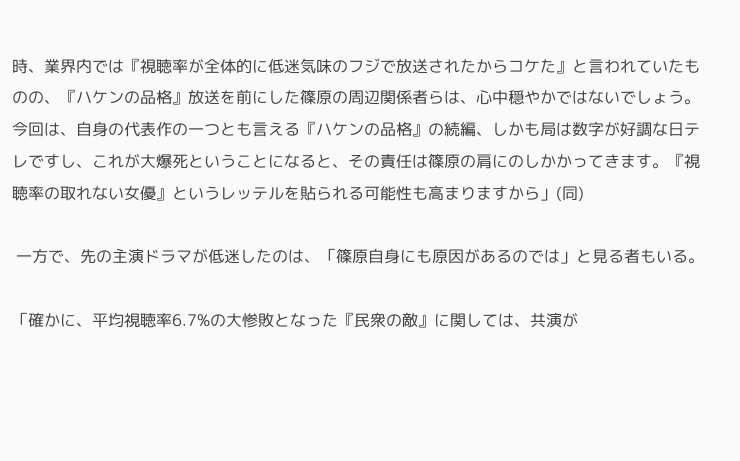時、業界内では『視聴率が全体的に低迷気味のフジで放送されたからコケた』と言われていたものの、『ハケンの品格』放送を前にした篠原の周辺関係者らは、心中穏やかではないでしょう。今回は、自身の代表作の一つとも言える『ハケンの品格』の続編、しかも局は数字が好調な日テレですし、これが大爆死ということになると、その責任は篠原の肩にのしかかってきます。『視聴率の取れない女優』というレッテルを貼られる可能性も高まりますから」(同)

 一方で、先の主演ドラマが低迷したのは、「篠原自身にも原因があるのでは」と見る者もいる。

「確かに、平均視聴率6.7%の大惨敗となった『民衆の敵』に関しては、共演が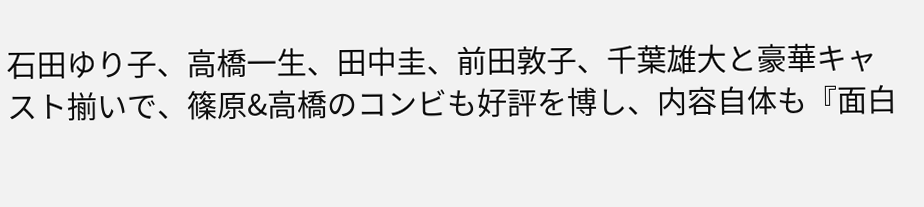石田ゆり子、高橋一生、田中圭、前田敦子、千葉雄大と豪華キャスト揃いで、篠原&高橋のコンビも好評を博し、内容自体も『面白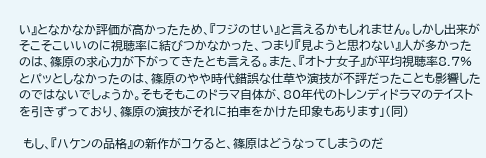い』となかなか評価が高かったため、『フジのせい』と言えるかもしれません。しかし出来がそこそこいいのに視聴率に結びつかなかった、つまり『見ようと思わない』人が多かったのは、篠原の求心力が下がってきたとも言える。また、『オトナ女子』が平均視聴率8.7%とパッとしなかったのは、篠原のやや時代錯誤な仕草や演技が不評だったことも影響したのではないでしょうか。そもそもこのドラマ自体が、80年代のトレンディドラマのテイストを引きずっており、篠原の演技がそれに拍車をかけた印象もあります」(同)

 もし、『ハケンの品格』の新作がコケると、篠原はどうなってしまうのだ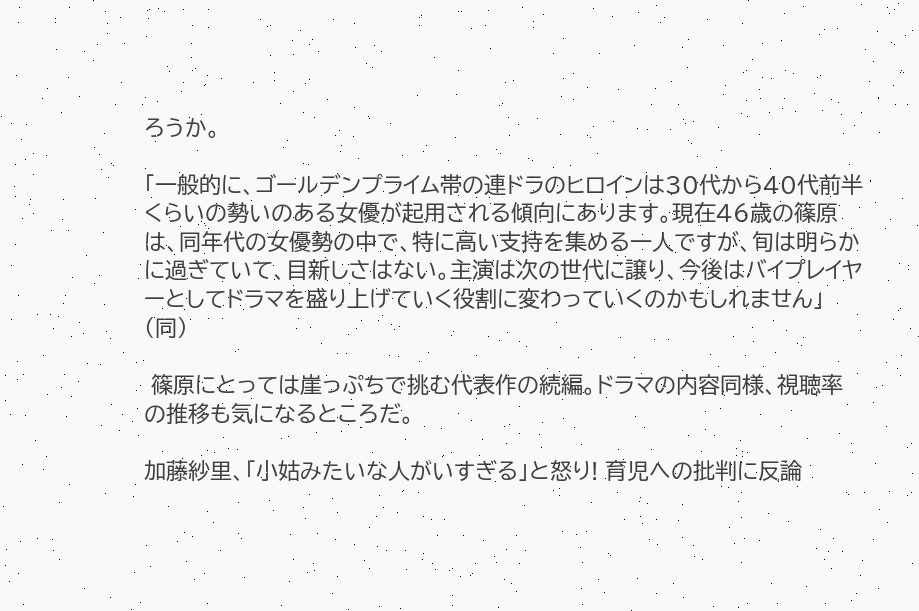ろうか。

「一般的に、ゴールデンプライム帯の連ドラのヒロインは30代から40代前半くらいの勢いのある女優が起用される傾向にあります。現在46歳の篠原は、同年代の女優勢の中で、特に高い支持を集める一人ですが、旬は明らかに過ぎていて、目新しさはない。主演は次の世代に譲り、今後はバイプレイヤーとしてドラマを盛り上げていく役割に変わっていくのかもしれません」(同)

 篠原にとっては崖っぷちで挑む代表作の続編。ドラマの内容同様、視聴率の推移も気になるところだ。

加藤紗里、「小姑みたいな人がいすぎる」と怒り! 育児への批判に反論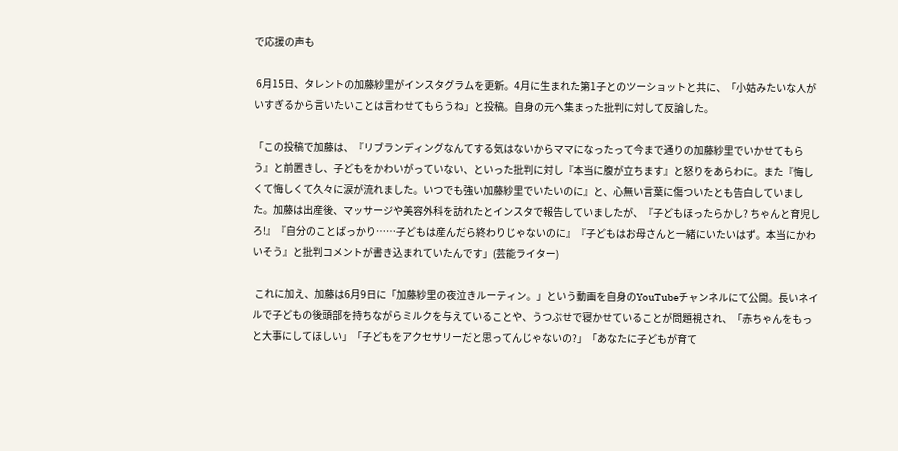で応援の声も

 6月15日、タレントの加藤紗里がインスタグラムを更新。4月に生まれた第1子とのツーショットと共に、「小姑みたいな人がいすぎるから言いたいことは言わせてもらうね」と投稿。自身の元へ集まった批判に対して反論した。

「この投稿で加藤は、『リブランディングなんてする気はないからママになったって今まで通りの加藤紗里でいかせてもらう』と前置きし、子どもをかわいがっていない、といった批判に対し『本当に腹が立ちます』と怒りをあらわに。また『悔しくて悔しくて久々に涙が流れました。いつでも強い加藤紗里でいたいのに』と、心無い言葉に傷ついたとも告白していました。加藤は出産後、マッサージや美容外科を訪れたとインスタで報告していましたが、『子どもほったらかし? ちゃんと育児しろ!』『自分のことばっかり……子どもは産んだら終わりじゃないのに』『子どもはお母さんと一緒にいたいはず。本当にかわいそう』と批判コメントが書き込まれていたんです」(芸能ライター)

 これに加え、加藤は6月9日に「加藤紗里の夜泣きルーティン。」という動画を自身のYouTubeチャンネルにて公開。長いネイルで子どもの後頭部を持ちながらミルクを与えていることや、うつぶせで寝かせていることが問題視され、「赤ちゃんをもっと大事にしてほしい」「子どもをアクセサリーだと思ってんじゃないの?」「あなたに子どもが育て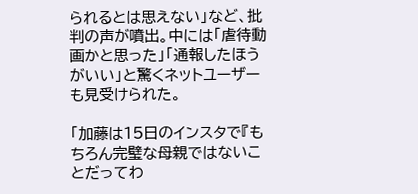られるとは思えない」など、批判の声が噴出。中には「虐待動画かと思った」「通報したほうがいい」と驚くネットユーザーも見受けられた。

「加藤は15日のインスタで『もちろん完璧な母親ではないことだってわ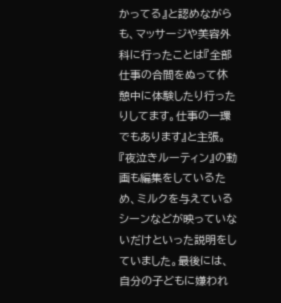かってる』と認めながらも、マッサージや美容外科に行ったことは『全部仕事の合間をぬって休憩中に体験したり行ったりしてます。仕事の一環でもあります』と主張。『夜泣きルーティン』の動画も編集をしているため、ミルクを与えているシーンなどが映っていないだけといった説明をしていました。最後には、自分の子どもに嫌われ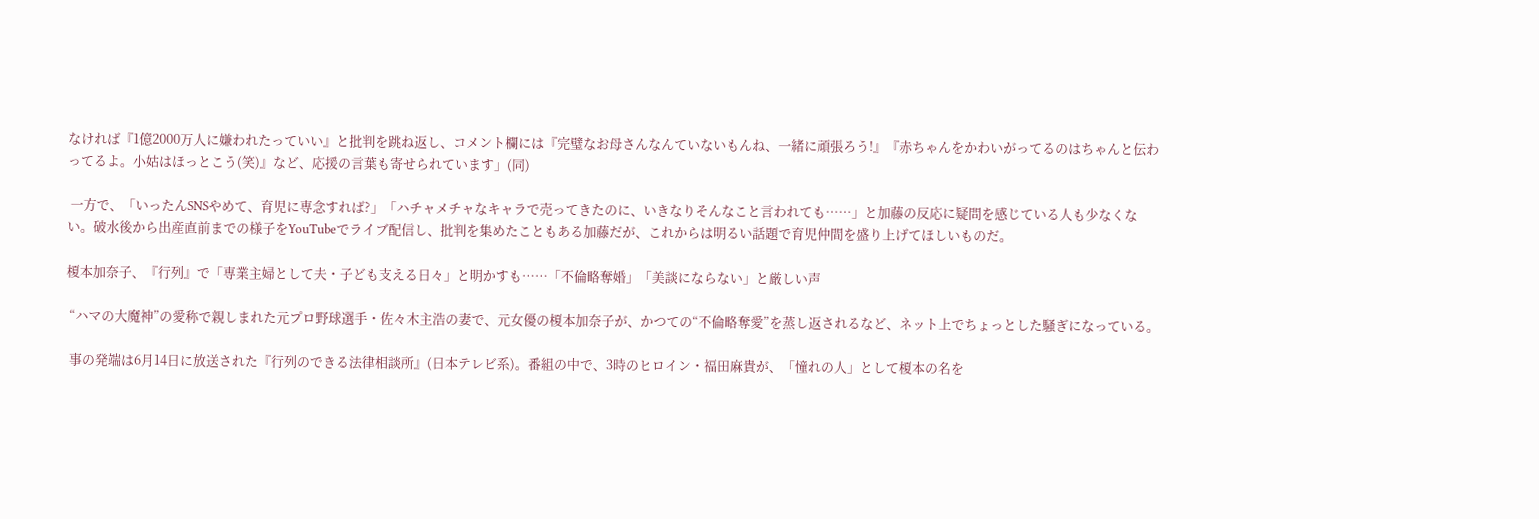なければ『1億2000万人に嫌われたっていい』と批判を跳ね返し、コメント欄には『完璧なお母さんなんていないもんね、一緒に頑張ろう!』『赤ちゃんをかわいがってるのはちゃんと伝わってるよ。小姑はほっとこう(笑)』など、応援の言葉も寄せられています」(同)

 一方で、「いったんSNSやめて、育児に専念すれば?」「ハチャメチャなキャラで売ってきたのに、いきなりそんなこと言われても……」と加藤の反応に疑問を感じている人も少なくない。破水後から出産直前までの様子をYouTubeでライブ配信し、批判を集めたこともある加藤だが、これからは明るい話題で育児仲間を盛り上げてほしいものだ。

榎本加奈子、『行列』で「専業主婦として夫・子ども支える日々」と明かすも……「不倫略奪婚」「美談にならない」と厳しい声

 “ハマの大魔神”の愛称で親しまれた元プロ野球選手・佐々木主浩の妻で、元女優の榎本加奈子が、かつての“不倫略奪愛”を蒸し返されるなど、ネット上でちょっとした騒ぎになっている。

 事の発端は6月14日に放送された『行列のできる法律相談所』(日本テレビ系)。番組の中で、3時のヒロイン・福田麻貴が、「憧れの人」として榎本の名を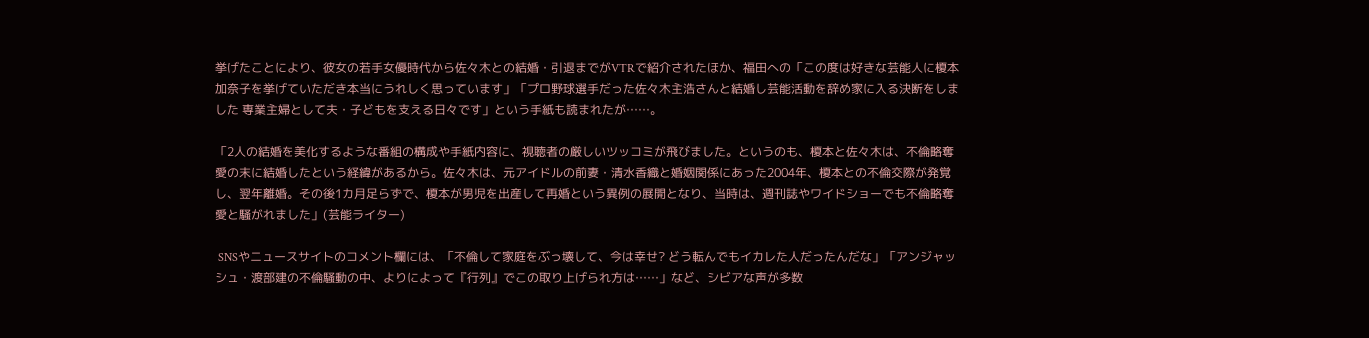挙げたことにより、彼女の若手女優時代から佐々木との結婚・引退までがVTRで紹介されたほか、福田への「この度は好きな芸能人に榎本加奈子を挙げていただき本当にうれしく思っています」「プロ野球選手だった佐々木主浩さんと結婚し芸能活動を辞め家に入る決断をしました 専業主婦として夫・子どもを支える日々です」という手紙も読まれたが……。

「2人の結婚を美化するような番組の構成や手紙内容に、視聴者の厳しいツッコミが飛びました。というのも、榎本と佐々木は、不倫略奪愛の末に結婚したという経緯があるから。佐々木は、元アイドルの前妻・清水香織と婚姻関係にあった2004年、榎本との不倫交際が発覚し、翌年離婚。その後1カ月足らずで、榎本が男児を出産して再婚という異例の展開となり、当時は、週刊誌やワイドショーでも不倫略奪愛と騒がれました」(芸能ライター)

 SNSやニュースサイトのコメント欄には、「不倫して家庭をぶっ壊して、今は幸せ? どう転んでもイカレた人だったんだな」「アンジャッシュ・渡部建の不倫騒動の中、よりによって『行列』でこの取り上げられ方は……」など、シビアな声が多数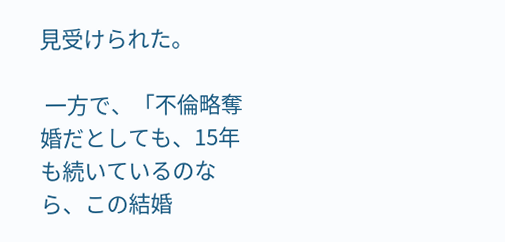見受けられた。

 一方で、「不倫略奪婚だとしても、15年も続いているのなら、この結婚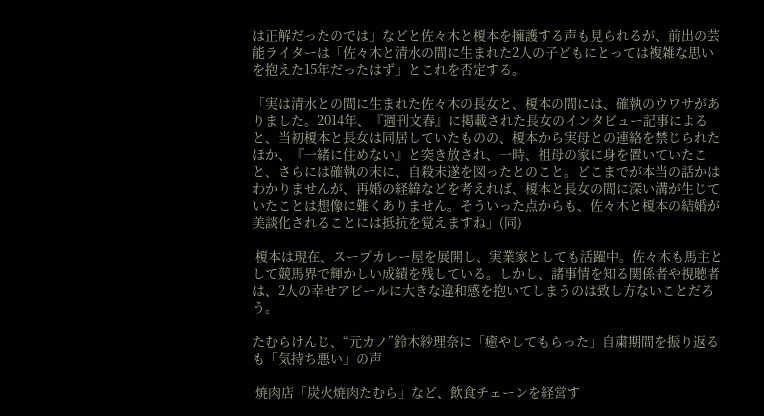は正解だったのでは」などと佐々木と榎本を擁護する声も見られるが、前出の芸能ライターは「佐々木と清水の間に生まれた2人の子どもにとっては複雑な思いを抱えた15年だったはず」とこれを否定する。

「実は清水との間に生まれた佐々木の長女と、榎本の間には、確執のウワサがありました。2014年、『週刊文春』に掲載された長女のインタビュー記事によると、当初榎本と長女は同居していたものの、榎本から実母との連絡を禁じられたほか、『一緒に住めない』と突き放され、一時、祖母の家に身を置いていたこと、さらには確執の末に、自殺未遂を図ったとのこと。どこまでが本当の話かはわかりませんが、再婚の経緯などを考えれば、榎本と長女の間に深い溝が生じていたことは想像に難くありません。そういった点からも、佐々木と榎本の結婚が美談化されることには抵抗を覚えますね」(同)

 榎本は現在、スープカレー屋を展開し、実業家としても活躍中。佐々木も馬主として競馬界で輝かしい成績を残している。しかし、諸事情を知る関係者や視聴者は、2人の幸せアピールに大きな違和感を抱いてしまうのは致し方ないことだろう。

たむらけんじ、“元カノ”鈴木紗理奈に「癒やしてもらった」自粛期間を振り返るも「気持ち悪い」の声

 焼肉店「炭火焼肉たむら」など、飲食チェーンを経営す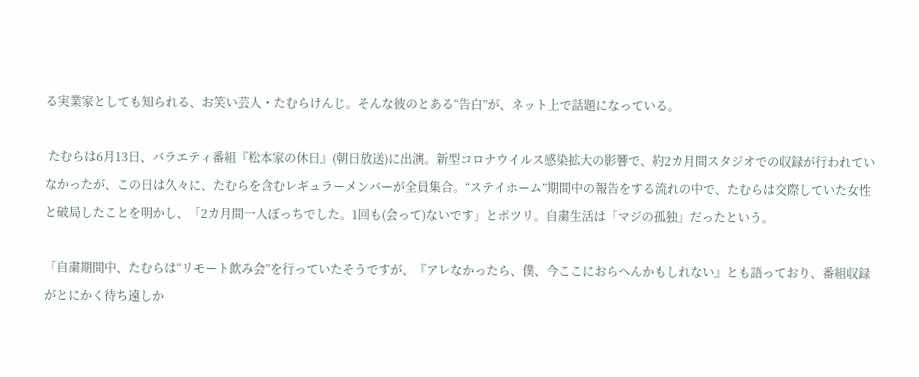る実業家としても知られる、お笑い芸人・たむらけんじ。そんな彼のとある“告白”が、ネット上で話題になっている。

 たむらは6月13日、バラエティ番組『松本家の休日』(朝日放送)に出演。新型コロナウイルス感染拡大の影響で、約2カ月間スタジオでの収録が行われていなかったが、この日は久々に、たむらを含むレギュラーメンバーが全員集合。“ステイホーム”期間中の報告をする流れの中で、たむらは交際していた女性と破局したことを明かし、「2カ月間一人ぼっちでした。1回も(会って)ないです」とポツリ。自粛生活は「マジの孤独」だったという。

「自粛期間中、たむらは“リモート飲み会”を行っていたそうですが、『アレなかったら、僕、今ここにおらへんかもしれない』とも語っており、番組収録がとにかく待ち遠しか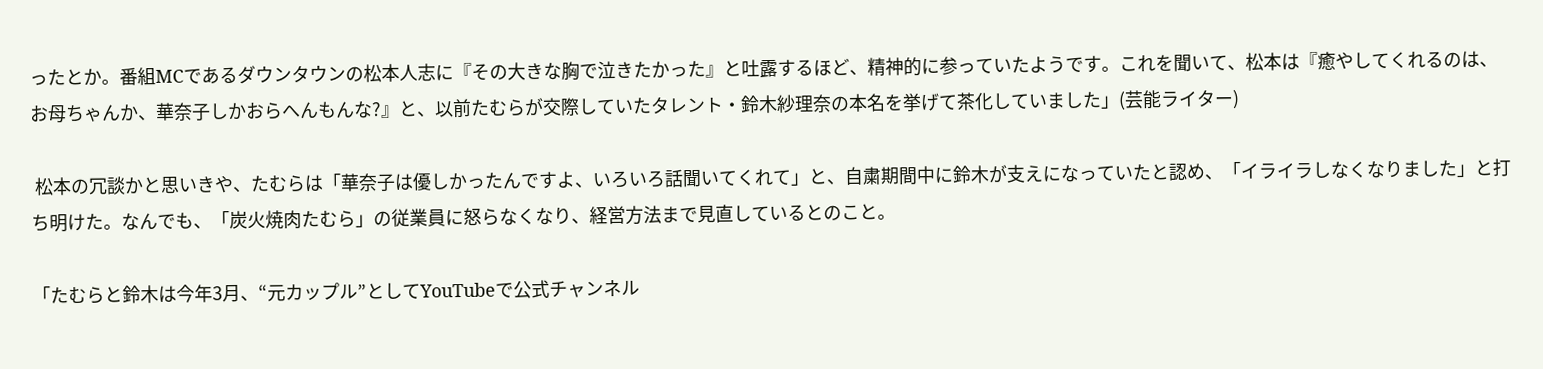ったとか。番組MCであるダウンタウンの松本人志に『その大きな胸で泣きたかった』と吐露するほど、精神的に参っていたようです。これを聞いて、松本は『癒やしてくれるのは、お母ちゃんか、華奈子しかおらへんもんな?』と、以前たむらが交際していたタレント・鈴木紗理奈の本名を挙げて茶化していました」(芸能ライター)

 松本の冗談かと思いきや、たむらは「華奈子は優しかったんですよ、いろいろ話聞いてくれて」と、自粛期間中に鈴木が支えになっていたと認め、「イライラしなくなりました」と打ち明けた。なんでも、「炭火焼肉たむら」の従業員に怒らなくなり、経営方法まで見直しているとのこと。

「たむらと鈴木は今年3月、“元カップル”としてYouTubeで公式チャンネル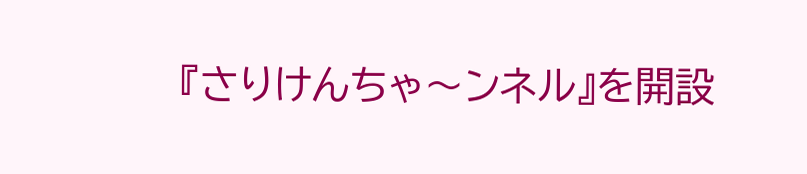『さりけんちゃ〜ンネル』を開設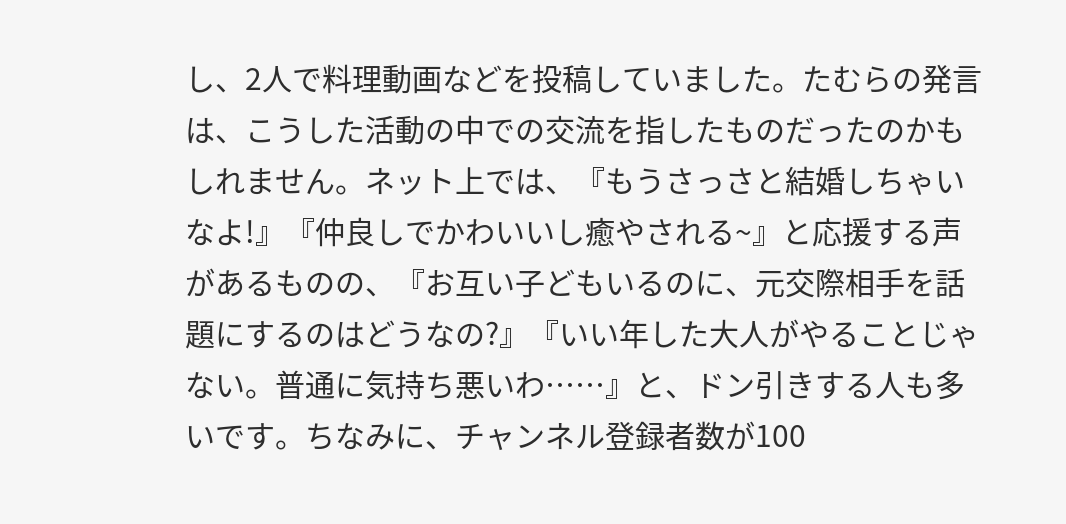し、2人で料理動画などを投稿していました。たむらの発言は、こうした活動の中での交流を指したものだったのかもしれません。ネット上では、『もうさっさと結婚しちゃいなよ!』『仲良しでかわいいし癒やされる~』と応援する声があるものの、『お互い子どもいるのに、元交際相手を話題にするのはどうなの?』『いい年した大人がやることじゃない。普通に気持ち悪いわ……』と、ドン引きする人も多いです。ちなみに、チャンネル登録者数が100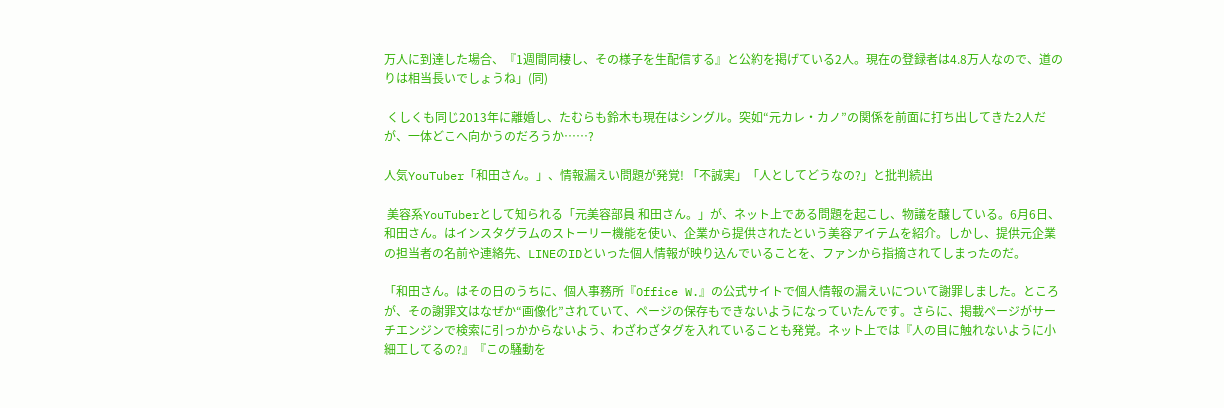万人に到達した場合、『1週間同棲し、その様子を生配信する』と公約を掲げている2人。現在の登録者は4.8万人なので、道のりは相当長いでしょうね」(同)

 くしくも同じ2013年に離婚し、たむらも鈴木も現在はシングル。突如“元カレ・カノ”の関係を前面に打ち出してきた2人だが、一体どこへ向かうのだろうか……?

人気YouTuber「和田さん。」、情報漏えい問題が発覚! 「不誠実」「人としてどうなの?」と批判続出

 美容系YouTuberとして知られる「元美容部員 和田さん。」が、ネット上である問題を起こし、物議を醸している。6月6日、和田さん。はインスタグラムのストーリー機能を使い、企業から提供されたという美容アイテムを紹介。しかし、提供元企業の担当者の名前や連絡先、LINEのIDといった個人情報が映り込んでいることを、ファンから指摘されてしまったのだ。

「和田さん。はその日のうちに、個人事務所『Office W.』の公式サイトで個人情報の漏えいについて謝罪しました。ところが、その謝罪文はなぜか“画像化”されていて、ページの保存もできないようになっていたんです。さらに、掲載ページがサーチエンジンで検索に引っかからないよう、わざわざタグを入れていることも発覚。ネット上では『人の目に触れないように小細工してるの?』『この騒動を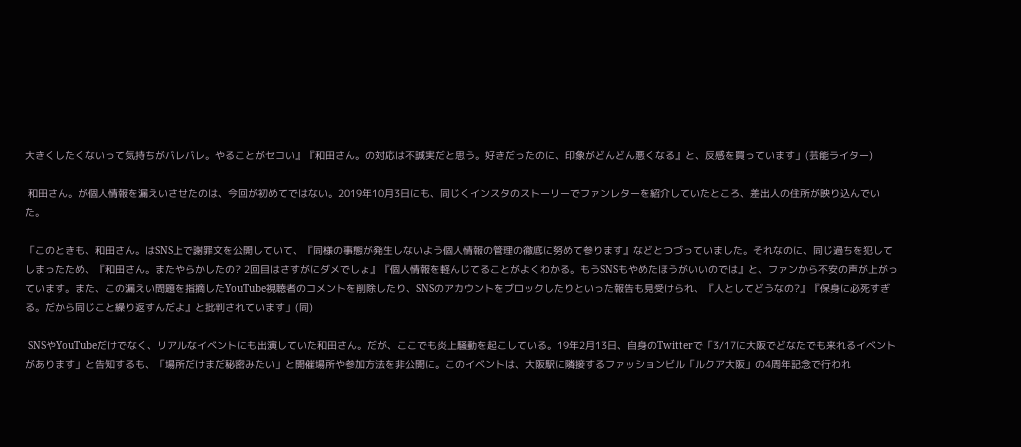大きくしたくないって気持ちがバレバレ。やることがセコい』『和田さん。の対応は不誠実だと思う。好きだったのに、印象がどんどん悪くなる』と、反感を買っています」(芸能ライター)

 和田さん。が個人情報を漏えいさせたのは、今回が初めてではない。2019年10月3日にも、同じくインスタのストーリーでファンレターを紹介していたところ、差出人の住所が映り込んでいた。

「このときも、和田さん。はSNS上で謝罪文を公開していて、『同様の事態が発生しないよう個人情報の管理の徹底に努めて参ります』などとつづっていました。それなのに、同じ過ちを犯してしまったため、『和田さん。またやらかしたの? 2回目はさすがにダメでしょ』『個人情報を軽んじてることがよくわかる。もうSNSもやめたほうがいいのでは』と、ファンから不安の声が上がっています。また、この漏えい問題を指摘したYouTube視聴者のコメントを削除したり、SNSのアカウントをブロックしたりといった報告も見受けられ、『人としてどうなの?』『保身に必死すぎる。だから同じこと繰り返すんだよ』と批判されています」(同)

 SNSやYouTubeだけでなく、リアルなイベントにも出演していた和田さん。だが、ここでも炎上騒動を起こしている。19年2月13日、自身のTwitterで「3/17に大阪でどなたでも来れるイベントがあります」と告知するも、「場所だけまだ秘密みたい」と開催場所や参加方法を非公開に。このイベントは、大阪駅に隣接するファッションビル「ルクア大阪」の4周年記念で行われ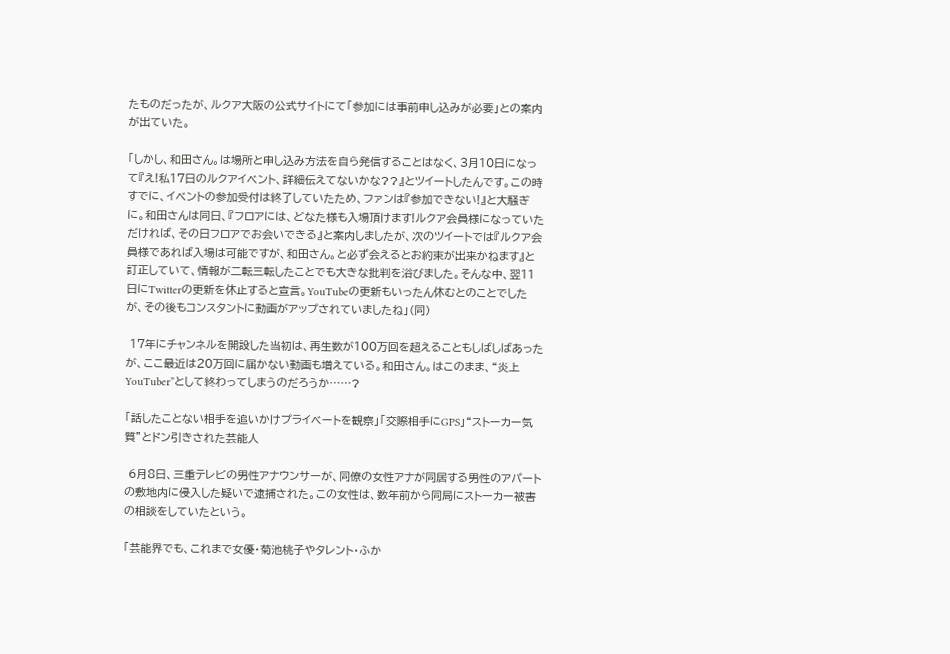たものだったが、ルクア大阪の公式サイトにて「参加には事前申し込みが必要」との案内が出ていた。

「しかし、和田さん。は場所と申し込み方法を自ら発信することはなく、3月10日になって『え!私17日のルクアイベント、詳細伝えてないかな??』とツイートしたんです。この時すでに、イベントの参加受付は終了していたため、ファンは『参加できない!』と大騒ぎに。和田さんは同日、『フロアには、どなた様も入場頂けます!ルクア会員様になっていただければ、その日フロアでお会いできる』と案内しましたが、次のツイートでは『ルクア会員様であれば入場は可能ですが、和田さん。と必ず会えるとお約束が出来かねます』と訂正していて、情報が二転三転したことでも大きな批判を浴びました。そんな中、翌11日にTwitterの更新を休止すると宣言。YouTubeの更新もいったん休むとのことでしたが、その後もコンスタントに動画がアップされていましたね」(同)

 17年にチャンネルを開設した当初は、再生数が100万回を超えることもしばしばあったが、ここ最近は20万回に届かない動画も増えている。和田さん。はこのまま、“炎上YouTuber”として終わってしまうのだろうか……?

「話したことない相手を追いかけプライベートを観察」「交際相手にGPS」“ストーカー気質”とドン引きされた芸能人

 6月8日、三重テレビの男性アナウンサーが、同僚の女性アナが同居する男性のアパートの敷地内に侵入した疑いで逮捕された。この女性は、数年前から同局にストーカー被害の相談をしていたという。

「芸能界でも、これまで女優・菊池桃子やタレント・ふか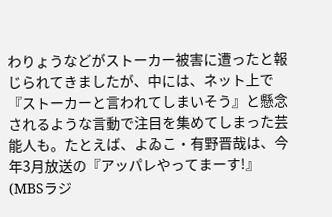わりょうなどがストーカー被害に遭ったと報じられてきましたが、中には、ネット上で『ストーカーと言われてしまいそう』と懸念されるような言動で注目を集めてしまった芸能人も。たとえば、よゐこ・有野晋哉は、今年3月放送の『アッパレやってまーす!』(MBSラジ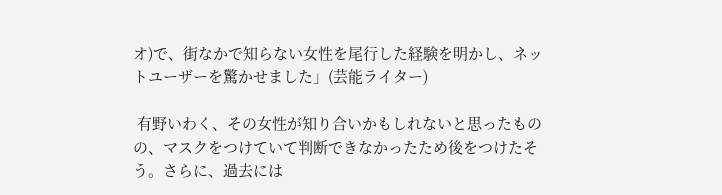オ)で、街なかで知らない女性を尾行した経験を明かし、ネットユーザーを驚かせました」(芸能ライター)

 有野いわく、その女性が知り合いかもしれないと思ったものの、マスクをつけていて判断できなかったため後をつけたそう。さらに、過去には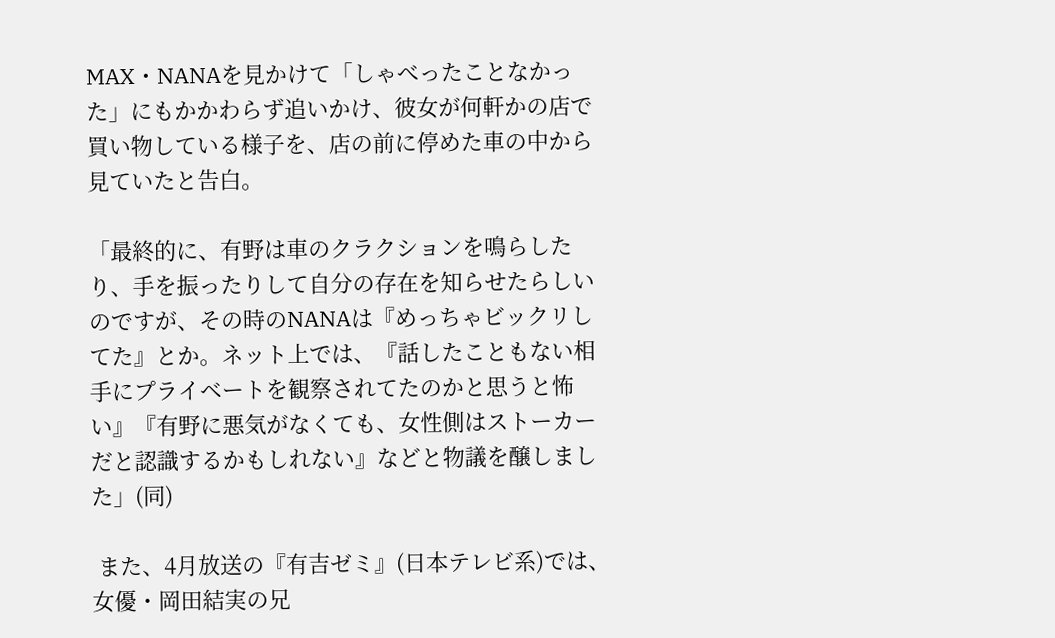MAX・NANAを見かけて「しゃべったことなかった」にもかかわらず追いかけ、彼女が何軒かの店で買い物している様子を、店の前に停めた車の中から見ていたと告白。

「最終的に、有野は車のクラクションを鳴らしたり、手を振ったりして自分の存在を知らせたらしいのですが、その時のNANAは『めっちゃビックリしてた』とか。ネット上では、『話したこともない相手にプライベートを観察されてたのかと思うと怖い』『有野に悪気がなくても、女性側はストーカーだと認識するかもしれない』などと物議を醸しました」(同)

 また、4月放送の『有吉ゼミ』(日本テレビ系)では、女優・岡田結実の兄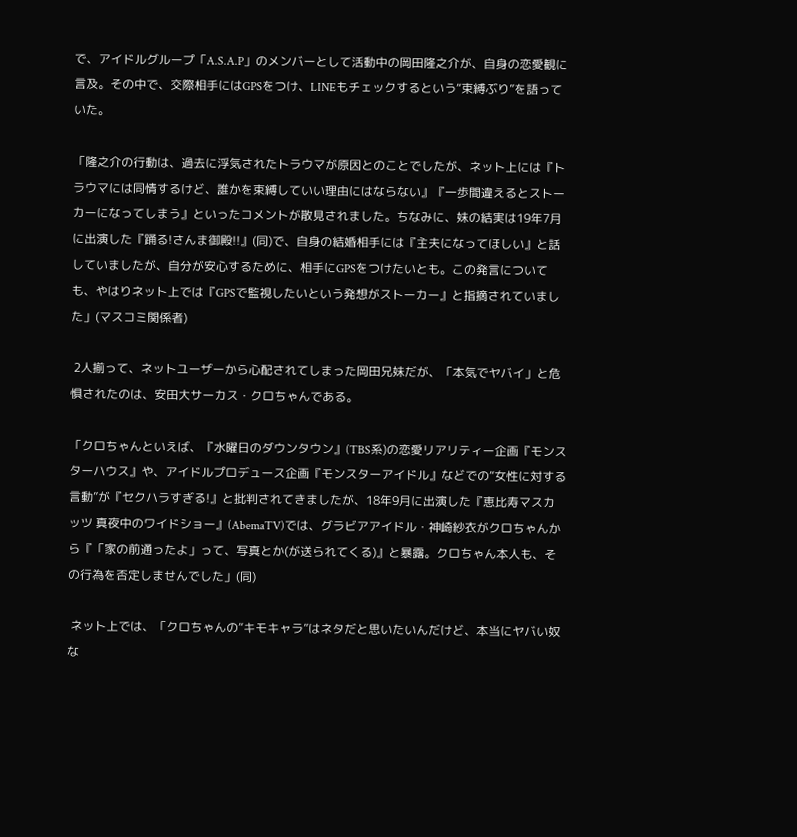で、アイドルグループ「A.S.A.P」のメンバーとして活動中の岡田隆之介が、自身の恋愛観に言及。その中で、交際相手にはGPSをつけ、LINEもチェックするという“束縛ぶり”を語っていた。

「隆之介の行動は、過去に浮気されたトラウマが原因とのことでしたが、ネット上には『トラウマには同情するけど、誰かを束縛していい理由にはならない』『一歩間違えるとストーカーになってしまう』といったコメントが散見されました。ちなみに、妹の結実は19年7月に出演した『踊る!さんま御殿!!』(同)で、自身の結婚相手には『主夫になってほしい』と話していましたが、自分が安心するために、相手にGPSをつけたいとも。この発言についても、やはりネット上では『GPSで監視したいという発想がストーカー』と指摘されていました」(マスコミ関係者)

 2人揃って、ネットユーザーから心配されてしまった岡田兄妹だが、「本気でヤバイ」と危惧されたのは、安田大サーカス・クロちゃんである。

「クロちゃんといえば、『水曜日のダウンタウン』(TBS系)の恋愛リアリティー企画『モンスターハウス』や、アイドルプロデュース企画『モンスターアイドル』などでの“女性に対する言動”が『セクハラすぎる!』と批判されてきましたが、18年9月に出演した『恵比寿マスカッツ 真夜中のワイドショー』(AbemaTV)では、グラビアアイドル・神崎紗衣がクロちゃんから『「家の前通ったよ」って、写真とか(が送られてくる)』と暴露。クロちゃん本人も、その行為を否定しませんでした」(同)

 ネット上では、「クロちゃんの“キモキャラ”はネタだと思いたいんだけど、本当にヤバい奴な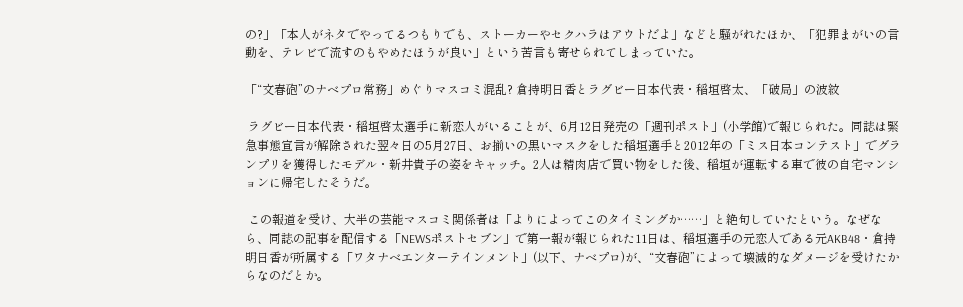の?」「本人がネタでやってるつもりでも、ストーカーやセクハラはアウトだよ」などと騒がれたほか、「犯罪まがいの言動を、テレビで流すのもやめたほうが良い」という苦言も寄せられてしまっていた。

「“文春砲”のナベプロ常務」めぐりマスコミ混乱? 倉持明日香とラグビー日本代表・稲垣啓太、「破局」の波紋

 ラグビー日本代表・稲垣啓太選手に新恋人がいることが、6月12日発売の「週刊ポスト」(小学館)で報じられた。同誌は緊急事態宣言が解除された翌々日の5月27日、お揃いの黒いマスクをした稲垣選手と2012年の「ミス日本コンテスト」でグランプリを獲得したモデル・新井貴子の姿をキャッチ。2人は精肉店で買い物をした後、稲垣が運転する車で彼の自宅マンションに帰宅したそうだ。

 この報道を受け、大半の芸能マスコミ関係者は「よりによってこのタイミングか……」と絶句していたという。なぜなら、同誌の記事を配信する「NEWSポストセブン」で第一報が報じられた11日は、稲垣選手の元恋人である元AKB48・倉持明日香が所属する「ワタナベエンターテインメント」(以下、ナベプロ)が、“文春砲”によって壊滅的なダメージを受けたからなのだとか。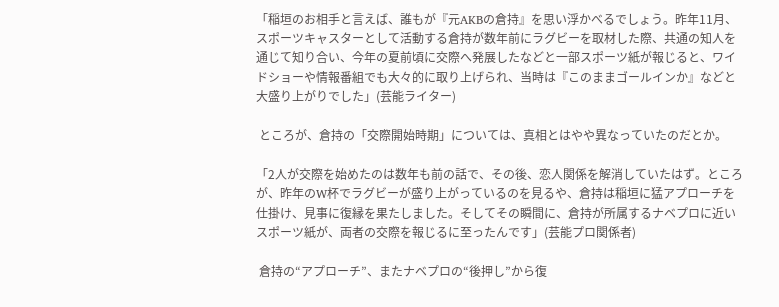「稲垣のお相手と言えば、誰もが『元AKBの倉持』を思い浮かべるでしょう。昨年11月、スポーツキャスターとして活動する倉持が数年前にラグビーを取材した際、共通の知人を通じて知り合い、今年の夏前頃に交際へ発展したなどと一部スポーツ紙が報じると、ワイドショーや情報番組でも大々的に取り上げられ、当時は『このままゴールインか』などと大盛り上がりでした」(芸能ライター)

 ところが、倉持の「交際開始時期」については、真相とはやや異なっていたのだとか。

「2人が交際を始めたのは数年も前の話で、その後、恋人関係を解消していたはず。ところが、昨年のW杯でラグビーが盛り上がっているのを見るや、倉持は稲垣に猛アプローチを仕掛け、見事に復縁を果たしました。そしてその瞬間に、倉持が所属するナベプロに近いスポーツ紙が、両者の交際を報じるに至ったんです」(芸能プロ関係者)

 倉持の“アプローチ”、またナベプロの“後押し”から復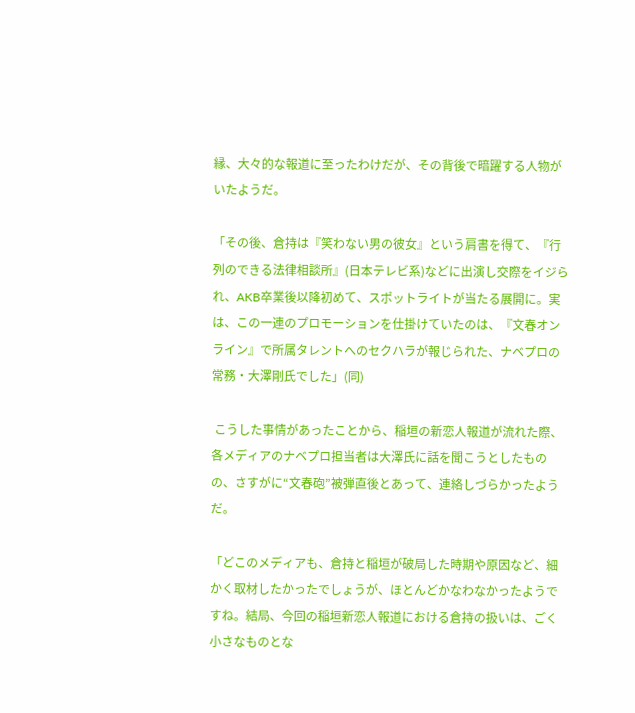縁、大々的な報道に至ったわけだが、その背後で暗躍する人物がいたようだ。

「その後、倉持は『笑わない男の彼女』という肩書を得て、『行列のできる法律相談所』(日本テレビ系)などに出演し交際をイジられ、AKB卒業後以降初めて、スポットライトが当たる展開に。実は、この一連のプロモーションを仕掛けていたのは、『文春オンライン』で所属タレントへのセクハラが報じられた、ナベプロの常務・大澤剛氏でした」(同)

 こうした事情があったことから、稲垣の新恋人報道が流れた際、各メディアのナベプロ担当者は大澤氏に話を聞こうとしたものの、さすがに“文春砲”被弾直後とあって、連絡しづらかったようだ。

「どこのメディアも、倉持と稲垣が破局した時期や原因など、細かく取材したかったでしょうが、ほとんどかなわなかったようですね。結局、今回の稲垣新恋人報道における倉持の扱いは、ごく小さなものとな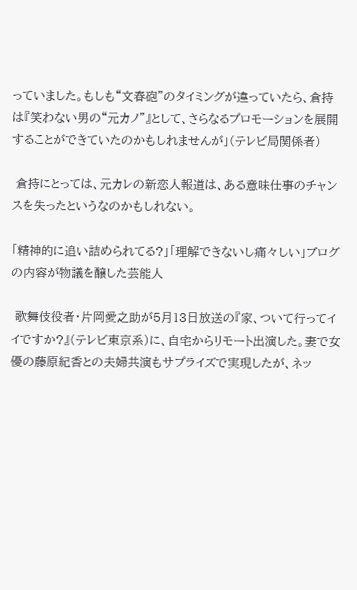っていました。もしも“文春砲”のタイミングが違っていたら、倉持は『笑わない男の“元カノ”』として、さらなるプロモーションを展開することができていたのかもしれませんが」(テレビ局関係者)

 倉持にとっては、元カレの新恋人報道は、ある意味仕事のチャンスを失ったというなのかもしれない。

「精神的に追い詰められてる?」「理解できないし痛々しい」ブログの内容が物議を醸した芸能人

 歌舞伎役者・片岡愛之助が5月13日放送の『家、ついて行ってイイですか?』(テレビ東京系)に、自宅からリモート出演した。妻で女優の藤原紀香との夫婦共演もサプライズで実現したが、ネッ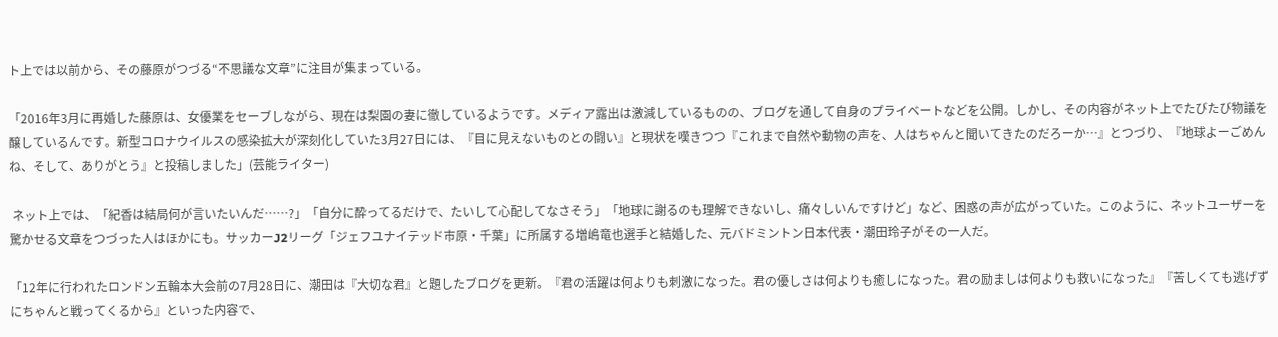ト上では以前から、その藤原がつづる“不思議な文章”に注目が集まっている。

「2016年3月に再婚した藤原は、女優業をセーブしながら、現在は梨園の妻に徹しているようです。メディア露出は激減しているものの、ブログを通して自身のプライベートなどを公開。しかし、その内容がネット上でたびたび物議を醸しているんです。新型コロナウイルスの感染拡大が深刻化していた3月27日には、『目に見えないものとの闘い』と現状を嘆きつつ『これまで自然や動物の声を、人はちゃんと聞いてきたのだろーか…』とつづり、『地球よーごめんね、そして、ありがとう』と投稿しました」(芸能ライター)

 ネット上では、「紀香は結局何が言いたいんだ……?」「自分に酔ってるだけで、たいして心配してなさそう」「地球に謝るのも理解できないし、痛々しいんですけど」など、困惑の声が広がっていた。このように、ネットユーザーを驚かせる文章をつづった人はほかにも。サッカーJ2リーグ「ジェフユナイテッド市原・千葉」に所属する増嶋竜也選手と結婚した、元バドミントン日本代表・潮田玲子がその一人だ。

「12年に行われたロンドン五輪本大会前の7月28日に、潮田は『大切な君』と題したブログを更新。『君の活躍は何よりも刺激になった。君の優しさは何よりも癒しになった。君の励ましは何よりも救いになった』『苦しくても逃げずにちゃんと戦ってくるから』といった内容で、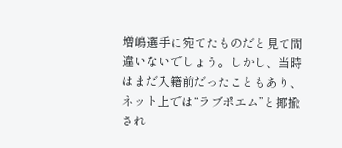増嶋選手に宛てたものだと見て間違いないでしょう。しかし、当時はまだ入籍前だったこともあり、ネット上では“ラブポエム”と揶揄され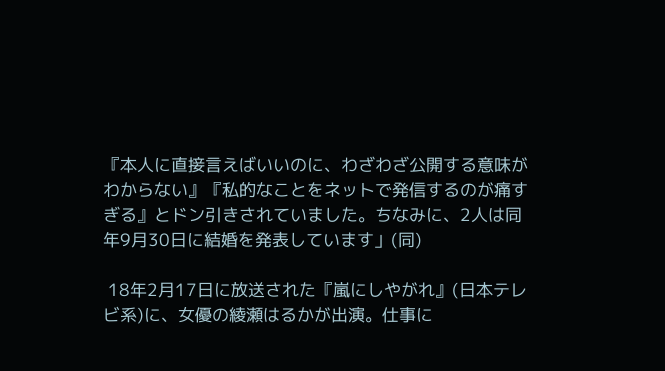『本人に直接言えばいいのに、わざわざ公開する意味がわからない』『私的なことをネットで発信するのが痛すぎる』とドン引きされていました。ちなみに、2人は同年9月30日に結婚を発表しています」(同)

 18年2月17日に放送された『嵐にしやがれ』(日本テレビ系)に、女優の綾瀬はるかが出演。仕事に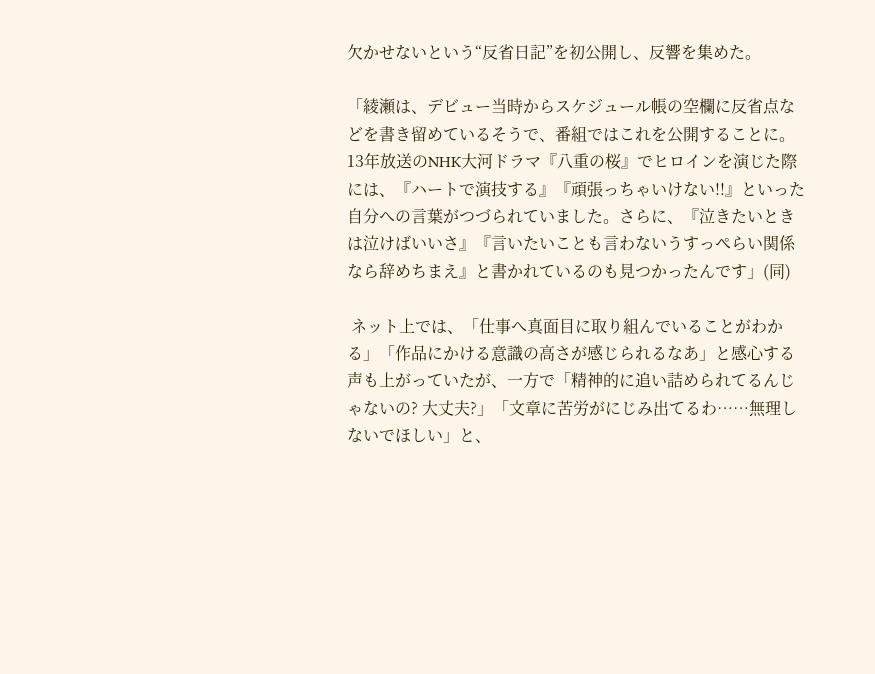欠かせないという“反省日記”を初公開し、反響を集めた。

「綾瀬は、デビュー当時からスケジュール帳の空欄に反省点などを書き留めているそうで、番組ではこれを公開することに。13年放送のNHK大河ドラマ『八重の桜』でヒロインを演じた際には、『ハートで演技する』『頑張っちゃいけない!!』といった自分への言葉がつづられていました。さらに、『泣きたいときは泣けばいいさ』『言いたいことも言わないうすっぺらい関係なら辞めちまえ』と書かれているのも見つかったんです」(同)

 ネット上では、「仕事へ真面目に取り組んでいることがわかる」「作品にかける意識の高さが感じられるなあ」と感心する声も上がっていたが、一方で「精神的に追い詰められてるんじゃないの? 大丈夫?」「文章に苦労がにじみ出てるわ……無理しないでほしい」と、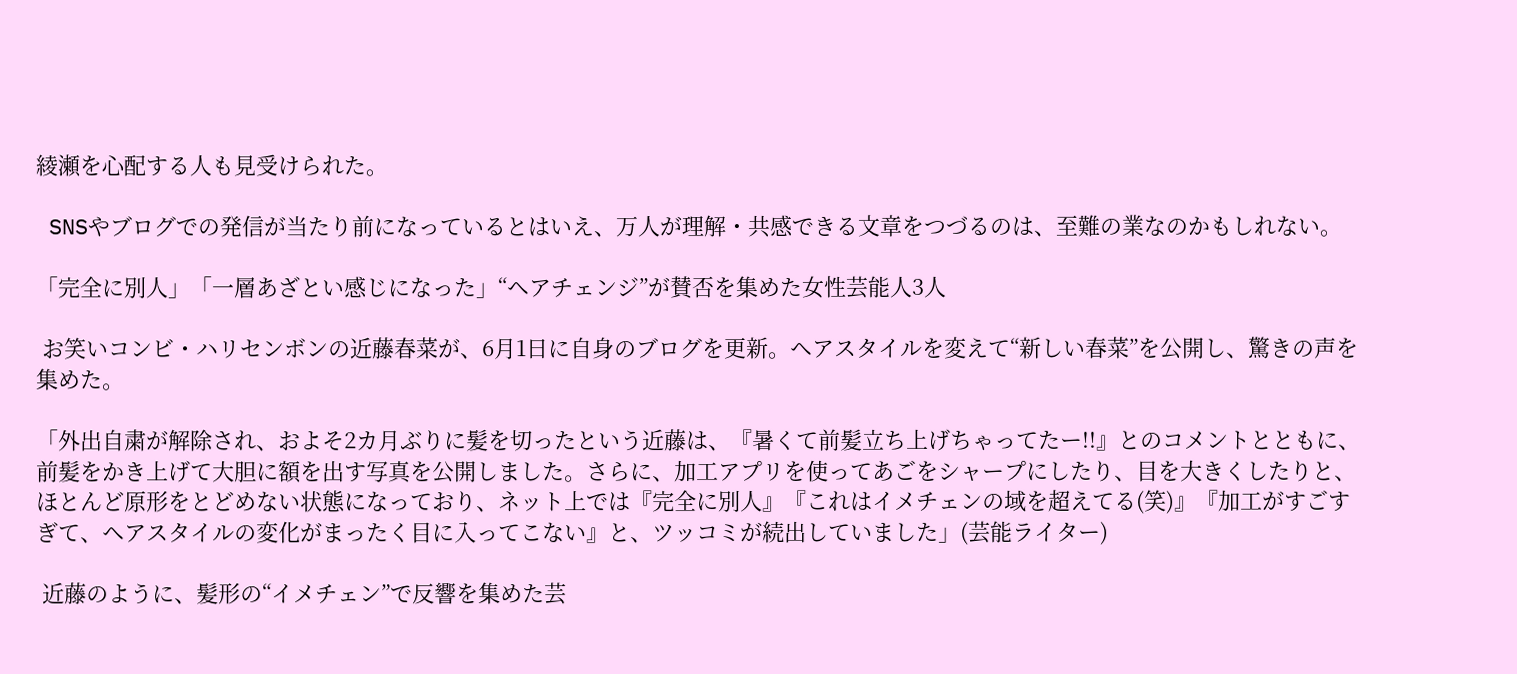綾瀬を心配する人も見受けられた。

 SNSやブログでの発信が当たり前になっているとはいえ、万人が理解・共感できる文章をつづるのは、至難の業なのかもしれない。

「完全に別人」「一層あざとい感じになった」“ヘアチェンジ”が賛否を集めた女性芸能人3人

 お笑いコンビ・ハリセンボンの近藤春菜が、6月1日に自身のブログを更新。ヘアスタイルを変えて“新しい春菜”を公開し、驚きの声を集めた。

「外出自粛が解除され、およそ2カ月ぶりに髪を切ったという近藤は、『暑くて前髪立ち上げちゃってたー!!』とのコメントとともに、前髪をかき上げて大胆に額を出す写真を公開しました。さらに、加工アプリを使ってあごをシャープにしたり、目を大きくしたりと、ほとんど原形をとどめない状態になっており、ネット上では『完全に別人』『これはイメチェンの域を超えてる(笑)』『加工がすごすぎて、ヘアスタイルの変化がまったく目に入ってこない』と、ツッコミが続出していました」(芸能ライター)

 近藤のように、髪形の“イメチェン”で反響を集めた芸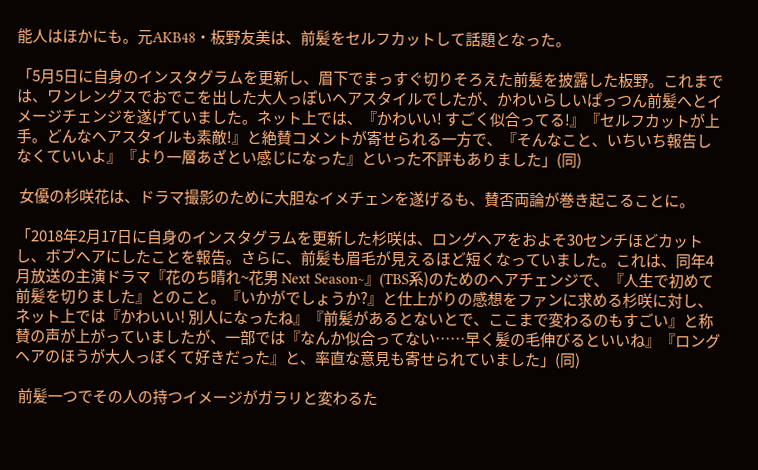能人はほかにも。元AKB48・板野友美は、前髪をセルフカットして話題となった。

「5月5日に自身のインスタグラムを更新し、眉下でまっすぐ切りそろえた前髪を披露した板野。これまでは、ワンレングスでおでこを出した大人っぽいヘアスタイルでしたが、かわいらしいぱっつん前髪へとイメージチェンジを遂げていました。ネット上では、『かわいい! すごく似合ってる!』『セルフカットが上手。どんなヘアスタイルも素敵!』と絶賛コメントが寄せられる一方で、『そんなこと、いちいち報告しなくていいよ』『より一層あざとい感じになった』といった不評もありました」(同)

 女優の杉咲花は、ドラマ撮影のために大胆なイメチェンを遂げるも、賛否両論が巻き起こることに。

「2018年2月17日に自身のインスタグラムを更新した杉咲は、ロングヘアをおよそ30センチほどカットし、ボブヘアにしたことを報告。さらに、前髪も眉毛が見えるほど短くなっていました。これは、同年4月放送の主演ドラマ『花のち晴れ~花男 Next Season~』(TBS系)のためのヘアチェンジで、『人生で初めて前髪を切りました』とのこと。『いかがでしょうか?』と仕上がりの感想をファンに求める杉咲に対し、ネット上では『かわいい! 別人になったね』『前髪があるとないとで、ここまで変わるのもすごい』と称賛の声が上がっていましたが、一部では『なんか似合ってない……早く髪の毛伸びるといいね』『ロングヘアのほうが大人っぽくて好きだった』と、率直な意見も寄せられていました」(同)

 前髪一つでその人の持つイメージがガラリと変わるた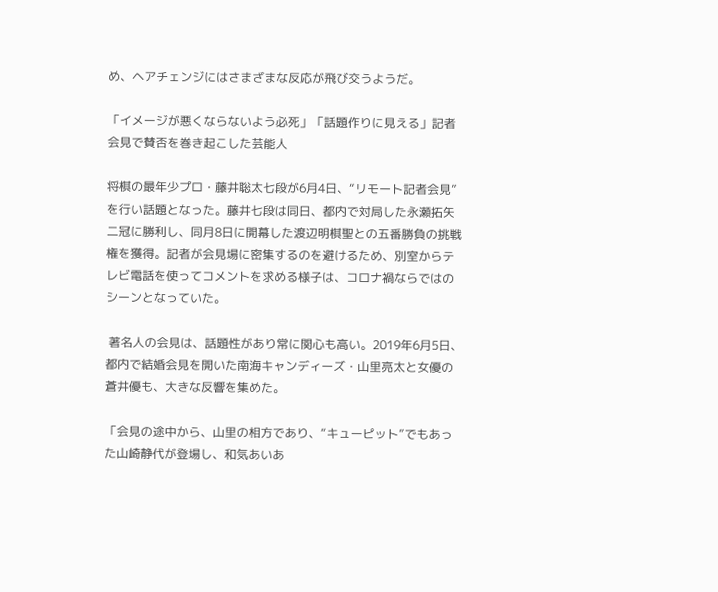め、ヘアチェンジにはさまざまな反応が飛び交うようだ。

「イメージが悪くならないよう必死」「話題作りに見える」記者会見で賛否を巻き起こした芸能人

将棋の最年少プロ・藤井聡太七段が6月4日、“リモート記者会見”を行い話題となった。藤井七段は同日、都内で対局した永瀬拓矢二冠に勝利し、同月8日に開幕した渡辺明棋聖との五番勝負の挑戦権を獲得。記者が会見場に密集するのを避けるため、別室からテレビ電話を使ってコメントを求める様子は、コロナ禍ならではのシーンとなっていた。

 著名人の会見は、話題性があり常に関心も高い。2019年6月5日、都内で結婚会見を開いた南海キャンディーズ・山里亮太と女優の蒼井優も、大きな反響を集めた。

「会見の途中から、山里の相方であり、“キューピット”でもあった山崎静代が登場し、和気あいあ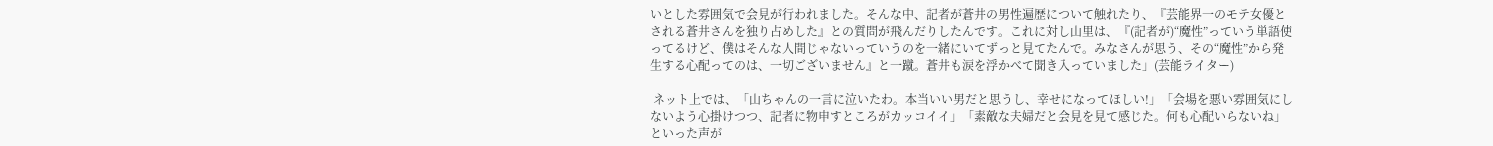いとした雰囲気で会見が行われました。そんな中、記者が蒼井の男性遍歴について触れたり、『芸能界一のモテ女優とされる蒼井さんを独り占めした』との質問が飛んだりしたんです。これに対し山里は、『(記者が)“魔性”っていう単語使ってるけど、僕はそんな人間じゃないっていうのを一緒にいてずっと見てたんで。みなさんが思う、その“魔性”から発生する心配ってのは、一切ございません』と一蹴。蒼井も涙を浮かべて聞き入っていました」(芸能ライター)

 ネット上では、「山ちゃんの一言に泣いたわ。本当いい男だと思うし、幸せになってほしい!」「会場を悪い雰囲気にしないよう心掛けつつ、記者に物申すところがカッコイイ」「素敵な夫婦だと会見を見て感じた。何も心配いらないね」といった声が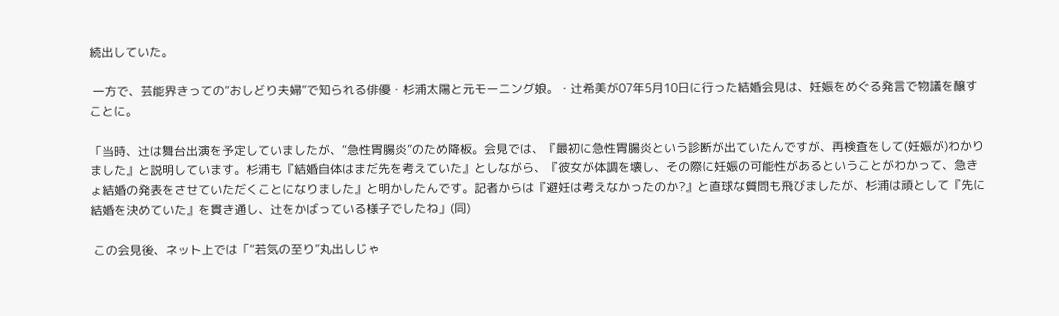続出していた。

 一方で、芸能界きっての“おしどり夫婦”で知られる俳優・杉浦太陽と元モーニング娘。・辻希美が07年5月10日に行った結婚会見は、妊娠をめぐる発言で物議を醸すことに。

「当時、辻は舞台出演を予定していましたが、“急性胃腸炎”のため降板。会見では、『最初に急性胃腸炎という診断が出ていたんですが、再検査をして(妊娠が)わかりました』と説明しています。杉浦も『結婚自体はまだ先を考えていた』としながら、『彼女が体調を壊し、その際に妊娠の可能性があるということがわかって、急きょ結婚の発表をさせていただくことになりました』と明かしたんです。記者からは『避妊は考えなかったのか?』と直球な質問も飛びましたが、杉浦は頑として『先に結婚を決めていた』を貫き通し、辻をかばっている様子でしたね」(同)

 この会見後、ネット上では「“若気の至り”丸出しじゃ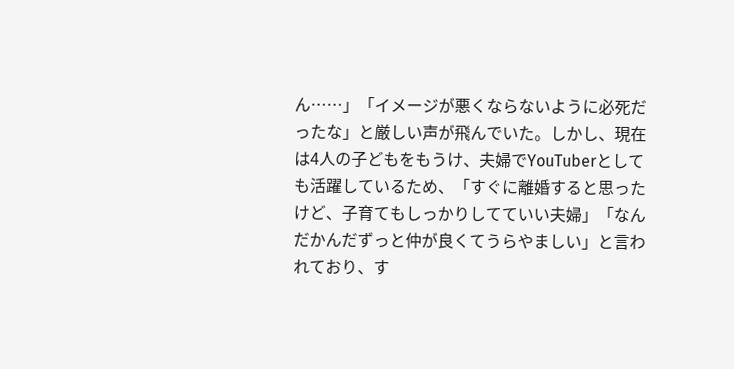ん……」「イメージが悪くならないように必死だったな」と厳しい声が飛んでいた。しかし、現在は4人の子どもをもうけ、夫婦でYouTuberとしても活躍しているため、「すぐに離婚すると思ったけど、子育てもしっかりしてていい夫婦」「なんだかんだずっと仲が良くてうらやましい」と言われており、す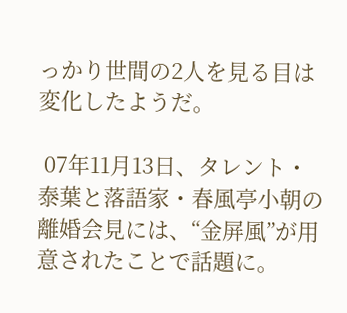っかり世間の2人を見る目は変化したようだ。

 07年11月13日、タレント・泰葉と落語家・春風亭小朝の離婚会見には、“金屏風”が用意されたことで話題に。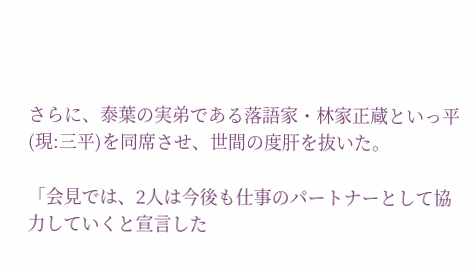さらに、泰葉の実弟である落語家・林家正蔵といっ平(現:三平)を同席させ、世間の度肝を抜いた。

「会見では、2人は今後も仕事のパートナーとして協力していくと宣言した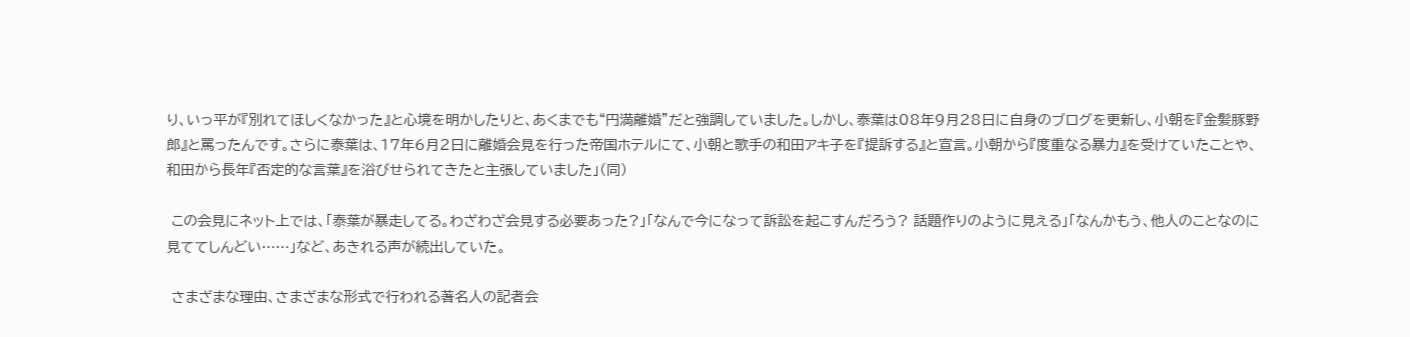り、いっ平が『別れてほしくなかった』と心境を明かしたりと、あくまでも“円満離婚”だと強調していました。しかし、泰葉は08年9月28日に自身のブログを更新し、小朝を『金髪豚野郎』と罵ったんです。さらに泰葉は、17年6月2日に離婚会見を行った帝国ホテルにて、小朝と歌手の和田アキ子を『提訴する』と宣言。小朝から『度重なる暴力』を受けていたことや、和田から長年『否定的な言葉』を浴びせられてきたと主張していました」(同)

 この会見にネット上では、「泰葉が暴走してる。わざわざ会見する必要あった?」「なんで今になって訴訟を起こすんだろう? 話題作りのように見える」「なんかもう、他人のことなのに見ててしんどい……」など、あきれる声が続出していた。

 さまざまな理由、さまざまな形式で行われる著名人の記者会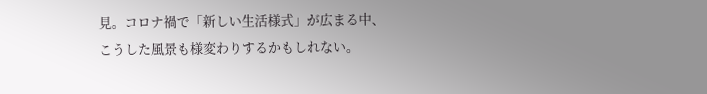見。コロナ禍で「新しい生活様式」が広まる中、こうした風景も様変わりするかもしれない。